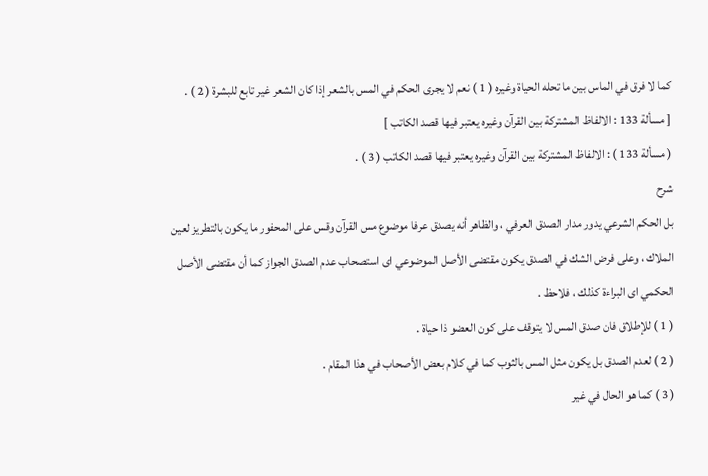كما لا فرق في الماس بين ما تحله الحياة وغيره ( 1 ) نعم لا يجرى الحكم في المس بالشعر إذا كان الشعر غير تابع للبشرة ( 2 ) .
[ مسألة 133 : الالفاظ المشتركة بين القرآن وغيره يعتبر فيها قصد الكاتب ]
( مسألة 133 ) : الالفاظ المشتركة بين القرآن وغيره يعتبر فيها قصد الكاتب ( 3 ) .
شرح
بل الحكم الشرعي يدور مدار الصدق العرفي ، والظاهر أنه يصدق عرفا موضوع مس القرآن وقس على المحفور ما يكون بالتطريز لعين الملاك ، وعلى فرض الشك في الصدق يكون مقتضى الأصل الموضوعي اى استصحاب عدم الصدق الجواز كما أن مقتضى الأصل الحكمي اى البراءة كذلك ، فلاحظ .
( 1 ) للإطلاق فان صدق المس لا يتوقف على كون العضو ذا حياة .
( 2 ) لعدم الصدق بل يكون مثل المس بالثوب كما في كلام بعض الأصحاب في هذا المقام .
( 3 ) كما هو الحال في غير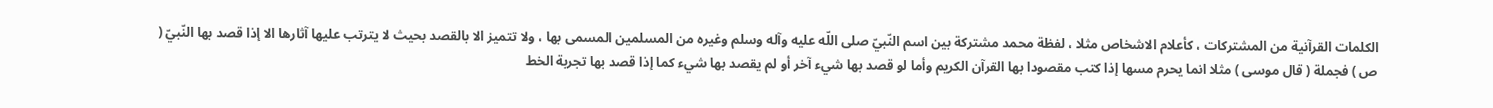الكلمات القرآنية من المشتركات ، كأعلام الاشخاص مثلا ، لفظة محمد مشتركة بين اسم النّبيّ صلى اللّه عليه وآله وسلم وغيره من المسلمين المسمى بها ، ولا تتميز الا بالقصد بحيث لا يترتب عليها آثارها الا إذا قصد بها النّبيّ ( ص ) فجملة ( قال موسى ) مثلا انما يحرم مسها إذا كتب مقصودا بها القرآن الكريم وأما لو قصد بها شيء آخر أو لم يقصد بها شيء كما إذا قصد بها تجربة الخط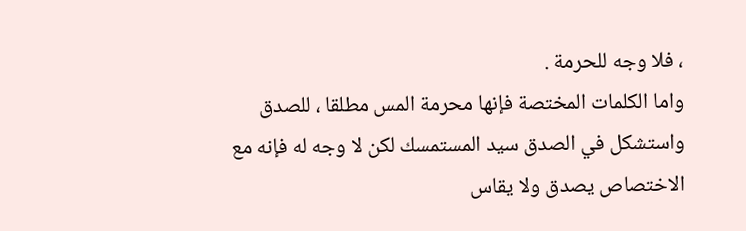، فلا وجه للحرمة .
واما الكلمات المختصة فإنها محرمة المس مطلقا ، للصدق واستشكل في الصدق سيد المستمسك لكن لا وجه له فإنه مع الاختصاص يصدق ولا يقاس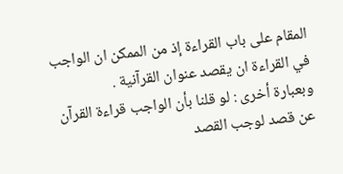المقام على باب القراءة إذ من الممكن ان الواجب في القراءة ان يقصد عنوان القرآنية .
وبعبارة أخرى : لو قلنا بأن الواجب قراءة القرآن عن قصد لوجب القصد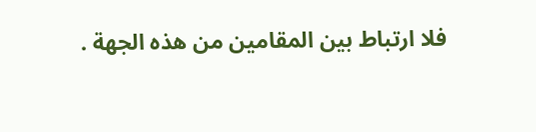فلا ارتباط بين المقامين من هذه الجهة .